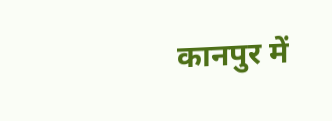कानपुर में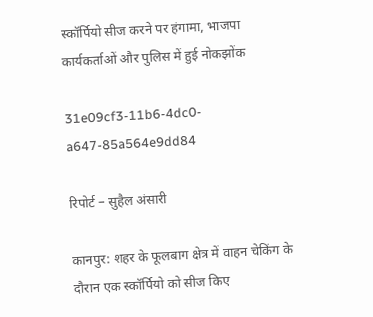स्कॉर्पियो सीज करने पर हंगामा, भाजपा कार्यकर्ताओं और पुलिस में हुई नोकझोंक

31e09cf3-11b6-4dc0-a647-85a564e9dd84

रिपोर्ट – सुहैल अंसारी

कानपुर: शहर के फूलबाग क्षेत्र में वाहन चेकिंग के दौरान एक स्कॉर्पियो को सीज किए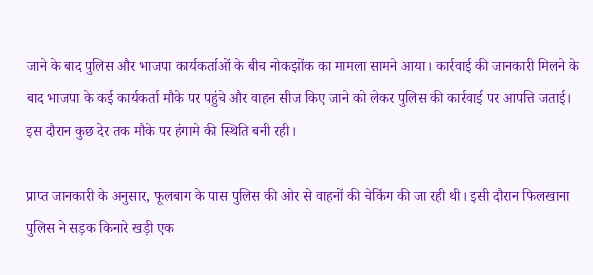जाने के बाद पुलिस और भाजपा कार्यकर्ताओं के बीच नोकझोंक का मामला सामने आया। कार्रवाई की जानकारी मिलने के बाद भाजपा के कई कार्यकर्ता मौके पर पहुंचे और वाहन सीज किए जाने को लेकर पुलिस की कार्रवाई पर आपत्ति जताई। इस दौरान कुछ देर तक मौके पर हंगामे की स्थिति बनी रही।

प्राप्त जानकारी के अनुसार, फूलबाग के पास पुलिस की ओर से वाहनों की चेकिंग की जा रही थी। इसी दौरान फिलखाना पुलिस ने सड़क किनारे खड़ी एक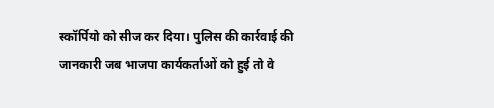स्कॉर्पियो को सीज कर दिया। पुलिस की कार्रवाई की जानकारी जब भाजपा कार्यकर्ताओं को हुई तो वे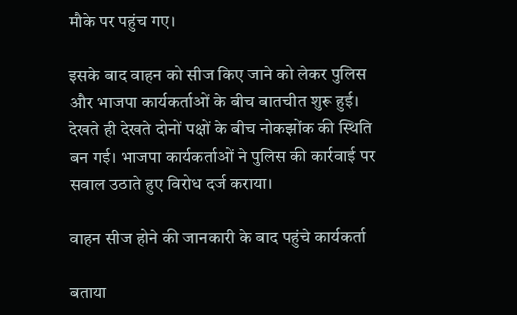मौके पर पहुंच गए।

इसके बाद वाहन को सीज किए जाने को लेकर पुलिस और भाजपा कार्यकर्ताओं के बीच बातचीत शुरू हुई। देखते ही देखते दोनों पक्षों के बीच नोकझोंक की स्थिति बन गई। भाजपा कार्यकर्ताओं ने पुलिस की कार्रवाई पर सवाल उठाते हुए विरोध दर्ज कराया।

वाहन सीज होने की जानकारी के बाद पहुंचे कार्यकर्ता

बताया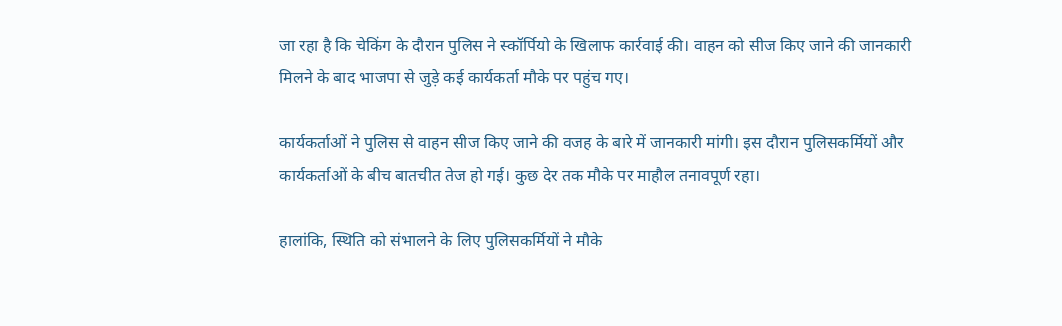जा रहा है कि चेकिंग के दौरान पुलिस ने स्कॉर्पियो के खिलाफ कार्रवाई की। वाहन को सीज किए जाने की जानकारी मिलने के बाद भाजपा से जुड़े कई कार्यकर्ता मौके पर पहुंच गए।

कार्यकर्ताओं ने पुलिस से वाहन सीज किए जाने की वजह के बारे में जानकारी मांगी। इस दौरान पुलिसकर्मियों और कार्यकर्ताओं के बीच बातचीत तेज हो गई। कुछ देर तक मौके पर माहौल तनावपूर्ण रहा।

हालांकि, स्थिति को संभालने के लिए पुलिसकर्मियों ने मौके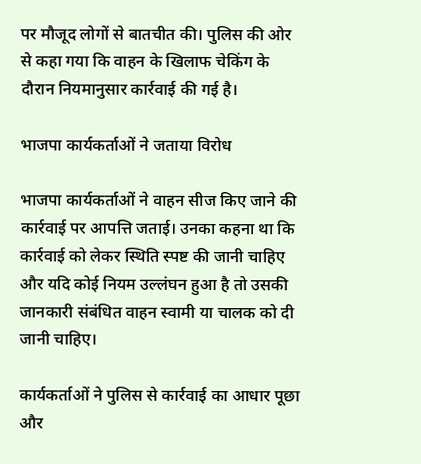पर मौजूद लोगों से बातचीत की। पुलिस की ओर से कहा गया कि वाहन के खिलाफ चेकिंग के दौरान नियमानुसार कार्रवाई की गई है।

भाजपा कार्यकर्ताओं ने जताया विरोध

भाजपा कार्यकर्ताओं ने वाहन सीज किए जाने की कार्रवाई पर आपत्ति जताई। उनका कहना था कि कार्रवाई को लेकर स्थिति स्पष्ट की जानी चाहिए और यदि कोई नियम उल्लंघन हुआ है तो उसकी जानकारी संबंधित वाहन स्वामी या चालक को दी जानी चाहिए।

कार्यकर्ताओं ने पुलिस से कार्रवाई का आधार पूछा और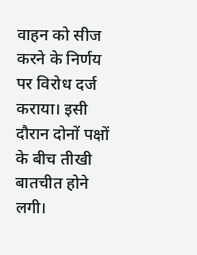वाहन को सीज करने के निर्णय पर विरोध दर्ज कराया। इसी दौरान दोनों पक्षों के बीच तीखी बातचीत होने लगी।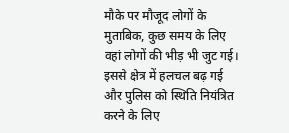मौके पर मौजूद लोगों के मुताबिक, कुछ समय के लिए वहां लोगों की भीड़ भी जुट गई। इससे क्षेत्र में हलचल बढ़ गई और पुलिस को स्थिति नियंत्रित करने के लिए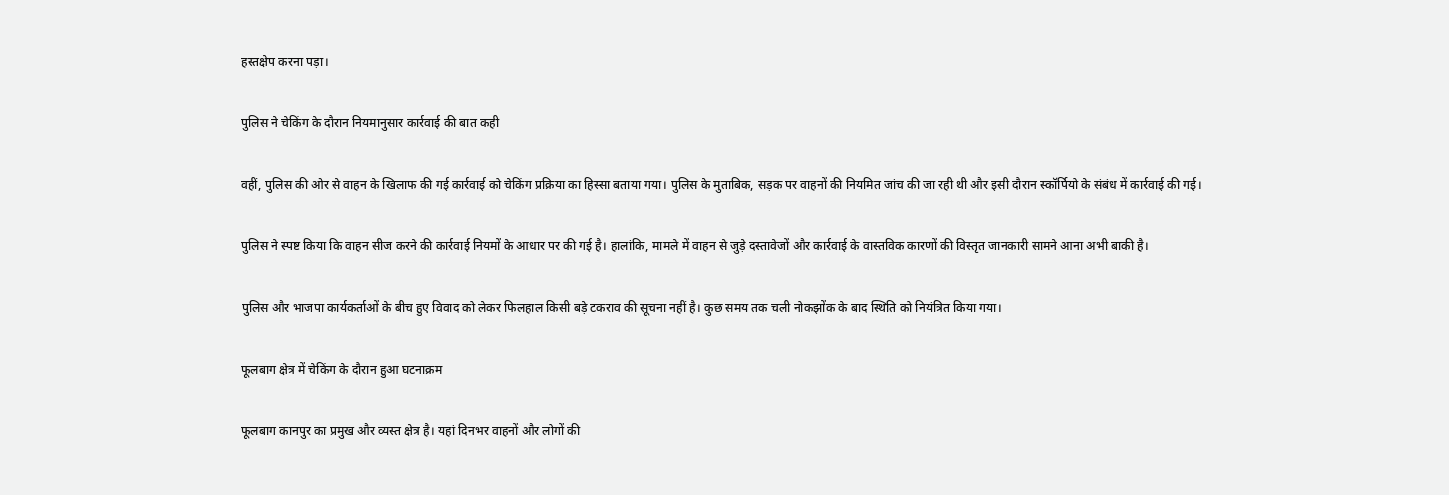हस्तक्षेप करना पड़ा।

पुलिस ने चेकिंग के दौरान नियमानुसार कार्रवाई की बात कही

वहीं, पुलिस की ओर से वाहन के खिलाफ की गई कार्रवाई को चेकिंग प्रक्रिया का हिस्सा बताया गया। पुलिस के मुताबिक, सड़क पर वाहनों की नियमित जांच की जा रही थी और इसी दौरान स्कॉर्पियो के संबंध में कार्रवाई की गई।

पुलिस ने स्पष्ट किया कि वाहन सीज करने की कार्रवाई नियमों के आधार पर की गई है। हालांकि, मामले में वाहन से जुड़े दस्तावेजों और कार्रवाई के वास्तविक कारणों की विस्तृत जानकारी सामने आना अभी बाकी है।

पुलिस और भाजपा कार्यकर्ताओं के बीच हुए विवाद को लेकर फिलहाल किसी बड़े टकराव की सूचना नहीं है। कुछ समय तक चली नोकझोंक के बाद स्थिति को नियंत्रित किया गया।

फूलबाग क्षेत्र में चेकिंग के दौरान हुआ घटनाक्रम

फूलबाग कानपुर का प्रमुख और व्यस्त क्षेत्र है। यहां दिनभर वाहनों और लोगों की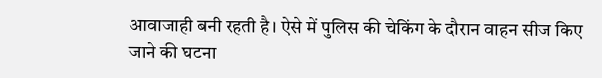आवाजाही बनी रहती है। ऐसे में पुलिस की चेकिंग के दौरान वाहन सीज किए जाने की घटना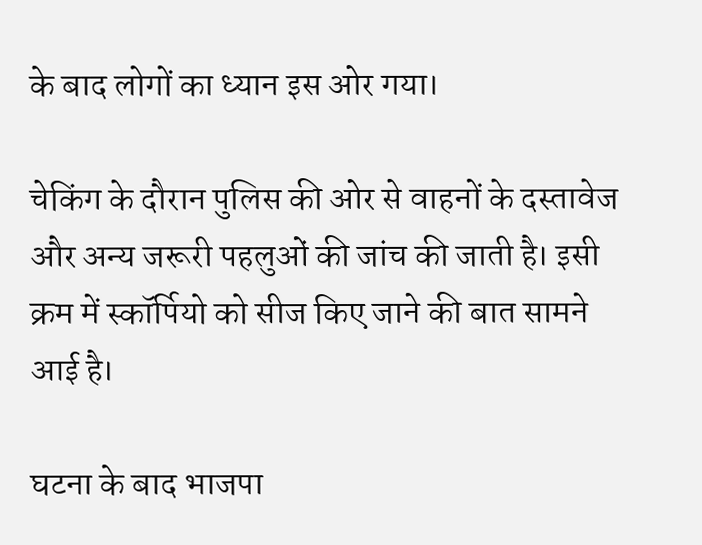के बाद लोगों का ध्यान इस ओर गया।

चेकिंग के दौरान पुलिस की ओर से वाहनों के दस्तावेज और अन्य जरूरी पहलुओं की जांच की जाती है। इसी क्रम में स्कॉर्पियो को सीज किए जाने की बात सामने आई है।

घटना के बाद भाजपा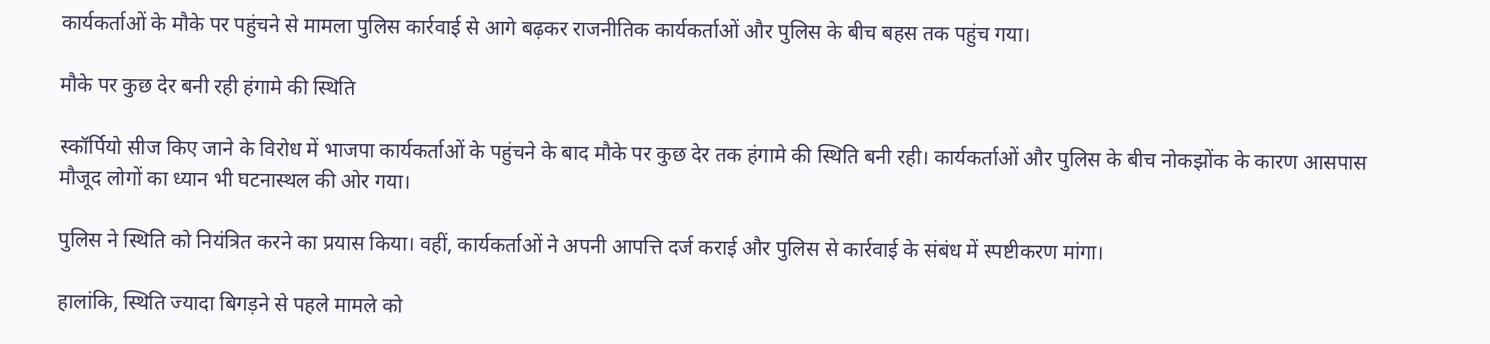कार्यकर्ताओं के मौके पर पहुंचने से मामला पुलिस कार्रवाई से आगे बढ़कर राजनीतिक कार्यकर्ताओं और पुलिस के बीच बहस तक पहुंच गया।

मौके पर कुछ देर बनी रही हंगामे की स्थिति

स्कॉर्पियो सीज किए जाने के विरोध में भाजपा कार्यकर्ताओं के पहुंचने के बाद मौके पर कुछ देर तक हंगामे की स्थिति बनी रही। कार्यकर्ताओं और पुलिस के बीच नोकझोंक के कारण आसपास मौजूद लोगों का ध्यान भी घटनास्थल की ओर गया।

पुलिस ने स्थिति को नियंत्रित करने का प्रयास किया। वहीं, कार्यकर्ताओं ने अपनी आपत्ति दर्ज कराई और पुलिस से कार्रवाई के संबंध में स्पष्टीकरण मांगा।

हालांकि, स्थिति ज्यादा बिगड़ने से पहले मामले को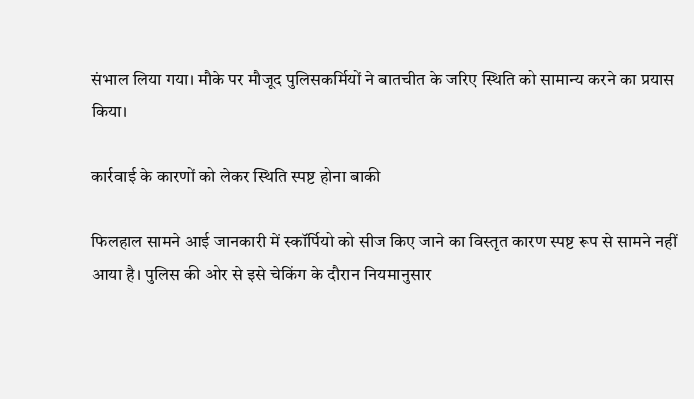संभाल लिया गया। मौके पर मौजूद पुलिसकर्मियों ने बातचीत के जरिए स्थिति को सामान्य करने का प्रयास किया।

कार्रवाई के कारणों को लेकर स्थिति स्पष्ट होना बाकी

फिलहाल सामने आई जानकारी में स्कॉर्पियो को सीज किए जाने का विस्तृत कारण स्पष्ट रूप से सामने नहीं आया है। पुलिस की ओर से इसे चेकिंग के दौरान नियमानुसार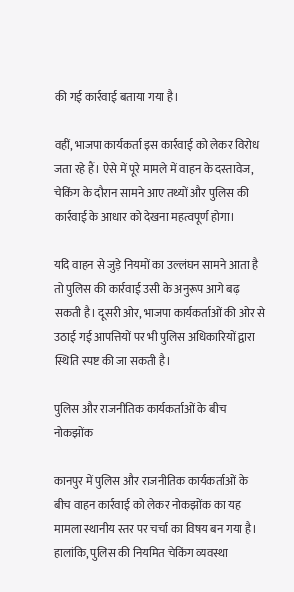की गई कार्रवाई बताया गया है।

वहीं, भाजपा कार्यकर्ता इस कार्रवाई को लेकर विरोध जता रहे हैं। ऐसे में पूरे मामले में वाहन के दस्तावेज, चेकिंग के दौरान सामने आए तथ्यों और पुलिस की कार्रवाई के आधार को देखना महत्वपूर्ण होगा।

यदि वाहन से जुड़े नियमों का उल्लंघन सामने आता है तो पुलिस की कार्रवाई उसी के अनुरूप आगे बढ़ सकती है। दूसरी ओर, भाजपा कार्यकर्ताओं की ओर से उठाई गई आपत्तियों पर भी पुलिस अधिकारियों द्वारा स्थिति स्पष्ट की जा सकती है।

पुलिस और राजनीतिक कार्यकर्ताओं के बीच नोकझोंक

कानपुर में पुलिस और राजनीतिक कार्यकर्ताओं के बीच वाहन कार्रवाई को लेकर नोकझोंक का यह मामला स्थानीय स्तर पर चर्चा का विषय बन गया है। हालांकि, पुलिस की नियमित चेकिंग व्यवस्था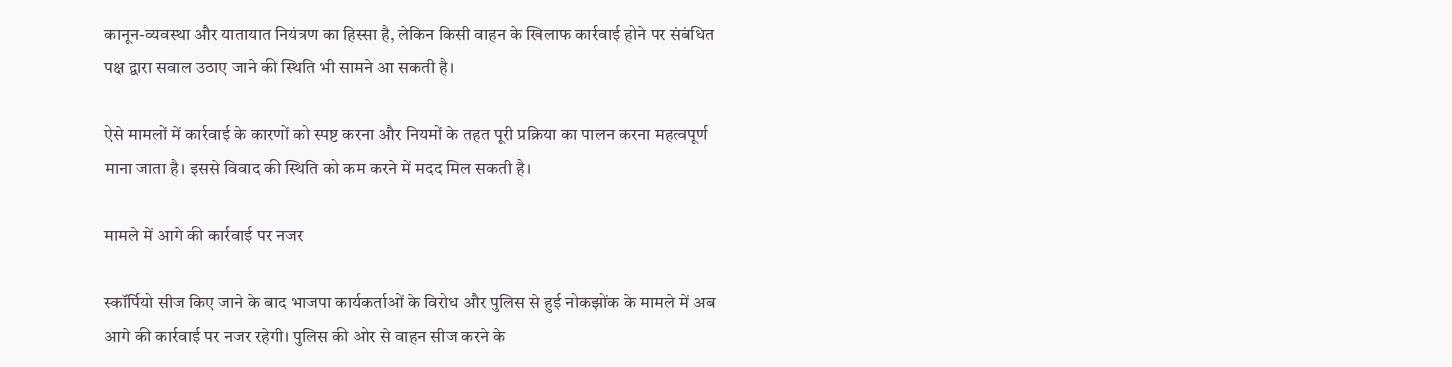कानून-व्यवस्था और यातायात नियंत्रण का हिस्सा है, लेकिन किसी वाहन के खिलाफ कार्रवाई होने पर संबंधित पक्ष द्वारा सवाल उठाए जाने की स्थिति भी सामने आ सकती है।

ऐसे मामलों में कार्रवाई के कारणों को स्पष्ट करना और नियमों के तहत पूरी प्रक्रिया का पालन करना महत्वपूर्ण माना जाता है। इससे विवाद की स्थिति को कम करने में मदद मिल सकती है।

मामले में आगे की कार्रवाई पर नजर

स्कॉर्पियो सीज किए जाने के बाद भाजपा कार्यकर्ताओं के विरोध और पुलिस से हुई नोकझोंक के मामले में अब आगे की कार्रवाई पर नजर रहेगी। पुलिस की ओर से वाहन सीज करने के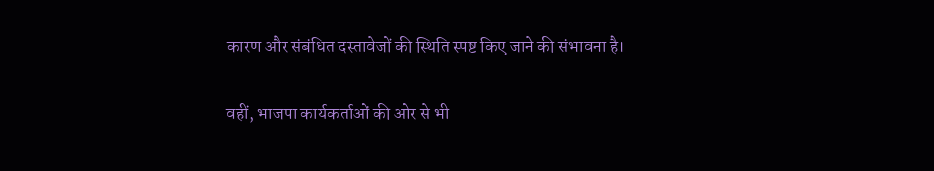कारण और संबंधित दस्तावेजों की स्थिति स्पष्ट किए जाने की संभावना है।

वहीं, भाजपा कार्यकर्ताओं की ओर से भी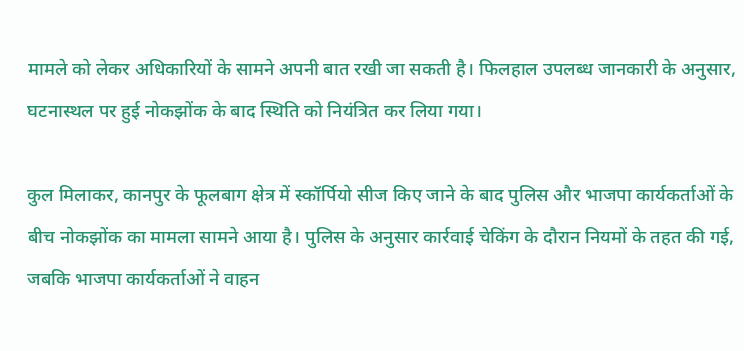मामले को लेकर अधिकारियों के सामने अपनी बात रखी जा सकती है। फिलहाल उपलब्ध जानकारी के अनुसार, घटनास्थल पर हुई नोकझोंक के बाद स्थिति को नियंत्रित कर लिया गया।

कुल मिलाकर, कानपुर के फूलबाग क्षेत्र में स्कॉर्पियो सीज किए जाने के बाद पुलिस और भाजपा कार्यकर्ताओं के बीच नोकझोंक का मामला सामने आया है। पुलिस के अनुसार कार्रवाई चेकिंग के दौरान नियमों के तहत की गई, जबकि भाजपा कार्यकर्ताओं ने वाहन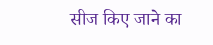सीज किए जाने का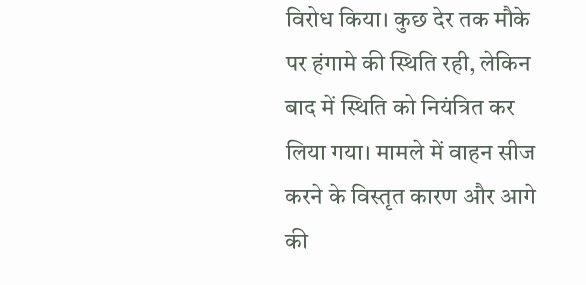विरोध किया। कुछ देर तक मौके पर हंगामे की स्थिति रही, लेकिन बाद में स्थिति को नियंत्रित कर लिया गया। मामले में वाहन सीज करने के विस्तृत कारण और आगे की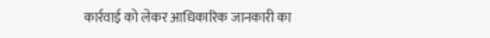कार्रवाई को लेकर आधिकारिक जानकारी का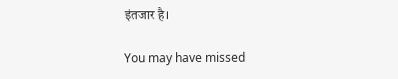इंतजार है।

You may have missed